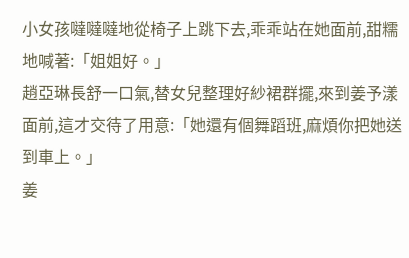小女孩噠噠噠地從椅子上跳下去,乖乖站在她面前,甜糯地喊著:「姐姐好。」
趙亞琳長舒一口氣,替女兒整理好紗裙群擺,來到姜予漾面前,這才交待了用意:「她還有個舞蹈班,麻煩你把她送到車上。」
姜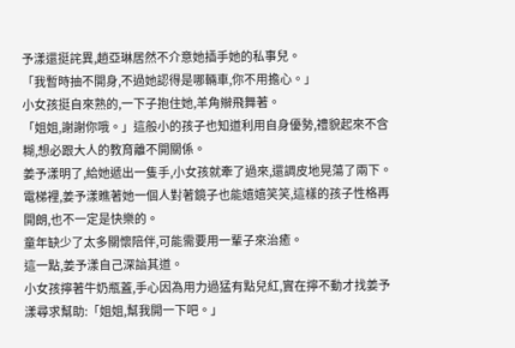予漾還挺詫異,趙亞琳居然不介意她插手她的私事兒。
「我暫時抽不開身,不過她認得是哪輛車,你不用擔心。」
小女孩挺自來熟的,一下子抱住她,羊角辮飛舞著。
「姐姐,謝謝你哦。」這般小的孩子也知道利用自身優勢,禮貌起來不含糊,想必跟大人的教育離不開關係。
姜予漾明了,給她遞出一隻手,小女孩就牽了過來,還調皮地晃蕩了兩下。
電梯裡,姜予漾瞧著她一個人對著鏡子也能嬉嬉笑笑,這樣的孩子性格再開朗,也不一定是快樂的。
童年缺少了太多關懷陪伴,可能需要用一輩子來治癒。
這一點,姜予漾自己深諳其道。
小女孩擰著牛奶瓶蓋,手心因為用力過猛有點兒紅,實在擰不動才找姜予漾尋求幫助:「姐姐,幫我開一下吧。」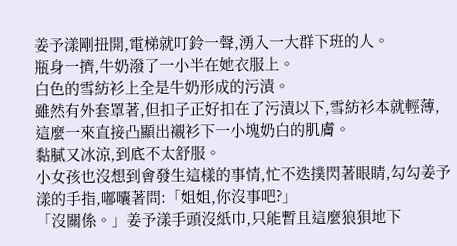姜予漾剛扭開,電梯就叮鈴一聲,湧入一大群下班的人。
瓶身一擠,牛奶潑了一小半在她衣服上。
白色的雪紡衫上全是牛奶形成的污漬。
雖然有外套罩著,但扣子正好扣在了污漬以下,雪紡衫本就輕薄,這麼一來直接凸顯出襯衫下一小塊奶白的肌膚。
黏膩又冰涼,到底不太舒服。
小女孩也沒想到會發生這樣的事情,忙不迭撲閃著眼睛,勾勾姜予漾的手指,嘟囔著問:「姐姐,你沒事吧?」
「沒關係。」姜予漾手頭沒紙巾,只能暫且這麼狼狽地下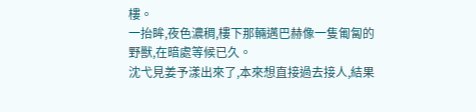樓。
一抬眸,夜色濃稠,樓下那輛邁巴赫像一隻匍匐的野獸,在暗處等候已久。
沈弋見姜予漾出來了,本來想直接過去接人,結果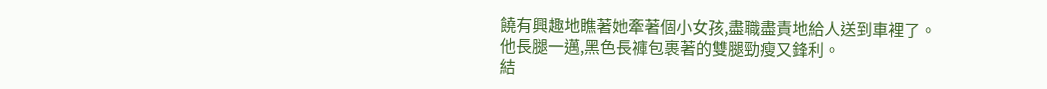饒有興趣地瞧著她牽著個小女孩,盡職盡責地給人送到車裡了。
他長腿一邁,黑色長褲包裹著的雙腿勁瘦又鋒利。
結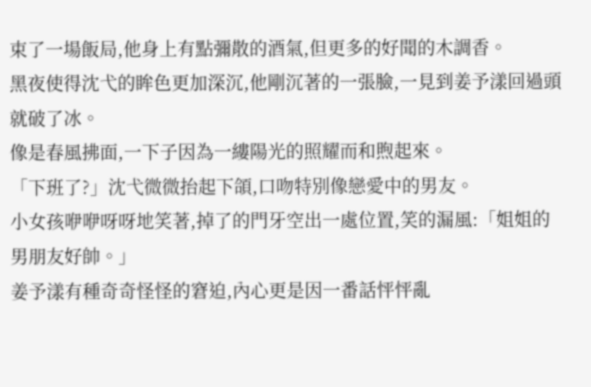束了一場飯局,他身上有點彌散的酒氣,但更多的好聞的木調香。
黑夜使得沈弋的眸色更加深沉,他剛沉著的一張臉,一見到姜予漾回過頭就破了冰。
像是春風拂面,一下子因為一縷陽光的照耀而和煦起來。
「下班了?」沈弋微微抬起下頜,口吻特別像戀愛中的男友。
小女孩咿咿呀呀地笑著,掉了的門牙空出一處位置,笑的漏風:「姐姐的男朋友好帥。」
姜予漾有種奇奇怪怪的窘迫,內心更是因一番話怦怦亂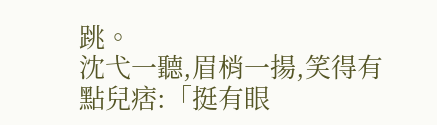跳。
沈弋一聽,眉梢一揚,笑得有點兒痞:「挺有眼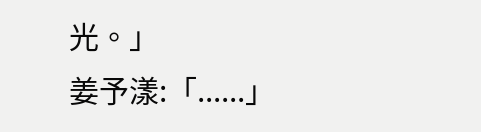光。」
姜予漾:「......」